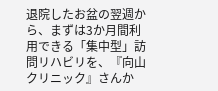退院したお盆の翌週から、まずは3か月間利用できる「集中型」訪問リハビリを、『向山クリニック』さんか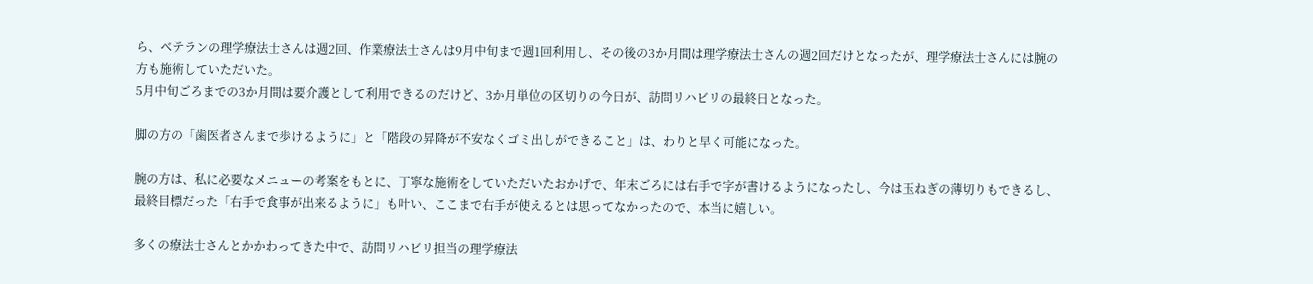ら、ベテランの理学療法士さんは週2回、作業療法士さんは9月中旬まで週1回利用し、その後の3か月間は理学療法士さんの週2回だけとなったが、理学療法士さんには腕の方も施術していただいた。
5月中旬ごろまでの3か月間は要介護として利用できるのだけど、3か月単位の区切りの今日が、訪問リハビリの最終日となった。

脚の方の「歯医者さんまで歩けるように」と「階段の昇降が不安なくゴミ出しができること」は、わりと早く可能になった。

腕の方は、私に必要なメニューの考案をもとに、丁寧な施術をしていただいたおかげで、年末ごろには右手で字が書けるようになったし、今は玉ねぎの薄切りもできるし、最終目標だった「右手で食事が出来るように」も叶い、ここまで右手が使えるとは思ってなかったので、本当に嬉しい。

多くの療法士さんとかかわってきた中で、訪問リハビリ担当の理学療法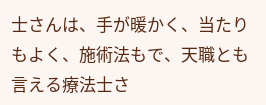士さんは、手が暖かく、当たりもよく、施術法もで、天職とも言える療法士さ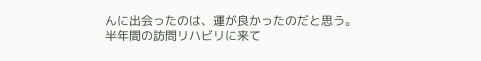んに出会ったのは、運が良かったのだと思う。
半年間の訪問リハビリに来て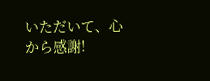いただいて、心から感謝!